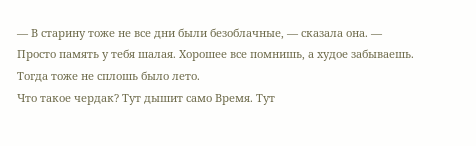— В старину тоже не все дни были безоблачные, — сказала она. — Просто память у тебя шалая. Хорошее все помнишь, а худое забываешь. Тогда тоже не сплошь было лето.
Что такое чердак? Тут дышит само Время. Тут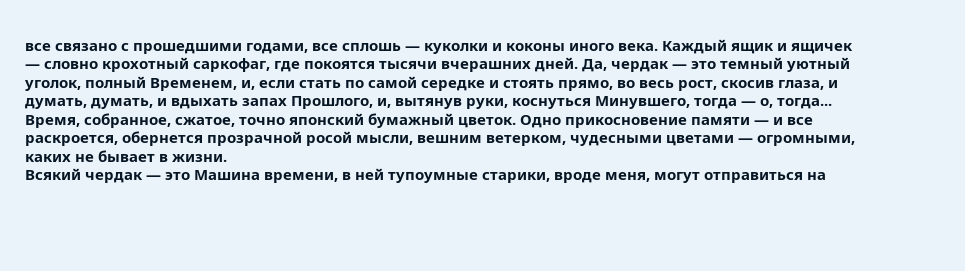все связано с прошедшими годами, все сплошь — куколки и коконы иного века. Каждый ящик и ящичек — словно крохотный саркофаг, где покоятся тысячи вчерашних дней. Да, чердак — это темный уютный уголок, полный Временем, и, если стать по самой середке и стоять прямо, во весь рост, скосив глаза, и думать, думать, и вдыхать запах Прошлого, и, вытянув руки, коснуться Минувшего, тогда — о, тогда...
Время, собранное, сжатое, точно японский бумажный цветок. Одно прикосновение памяти — и все раскроется, обернется прозрачной росой мысли, вешним ветерком, чудесными цветами — огромными, каких не бывает в жизни.
Всякий чердак — это Машина времени, в ней тупоумные старики, вроде меня, могут отправиться на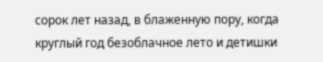сорок лет назад, в блаженную пору, когда круглый год безоблачное лето и детишки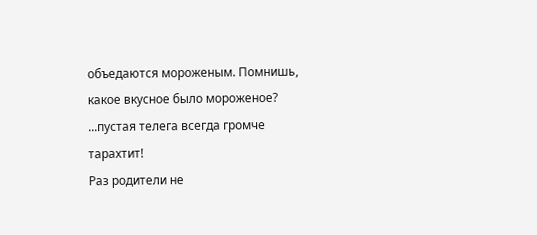объедаются мороженым. Помнишь, какое вкусное было мороженое?
...пустая телега всегда громче тарахтит!
Раз родители не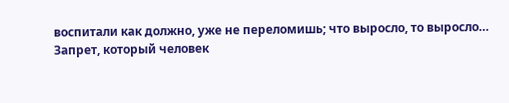воспитали как должно, уже не переломишь; что выросло, то выросло…
Запрет, который человек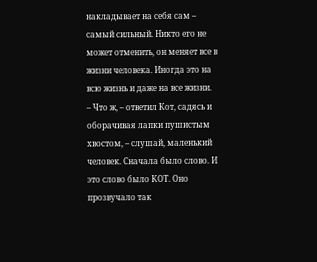накладывает на себя сам – самый сильный. Никто его не может отменить, он меняет все в жизни человека. Иногда это на всю жизнь и даже на все жизни.
– Что ж, – ответил Кот, садясь и оборачивая лапки пушистым хвостом, – слушай, маленький человек. Сначала было слово. И это слово было КОТ. Оно прозвучало так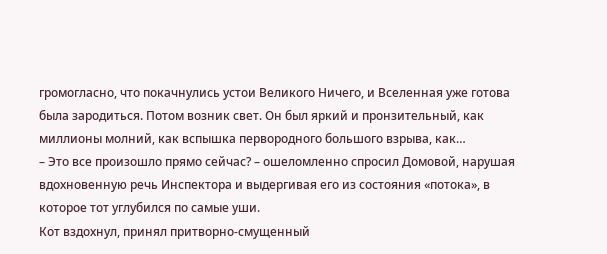громогласно, что покачнулись устои Великого Ничего, и Вселенная уже готова была зародиться. Потом возник свет. Он был яркий и пронзительный, как миллионы молний, как вспышка первородного большого взрыва, как…
– Это все произошло прямо сейчас? – ошеломленно спросил Домовой, нарушая вдохновенную речь Инспектора и выдергивая его из состояния «потока», в которое тот углубился по самые уши.
Кот вздохнул, принял притворно-смущенный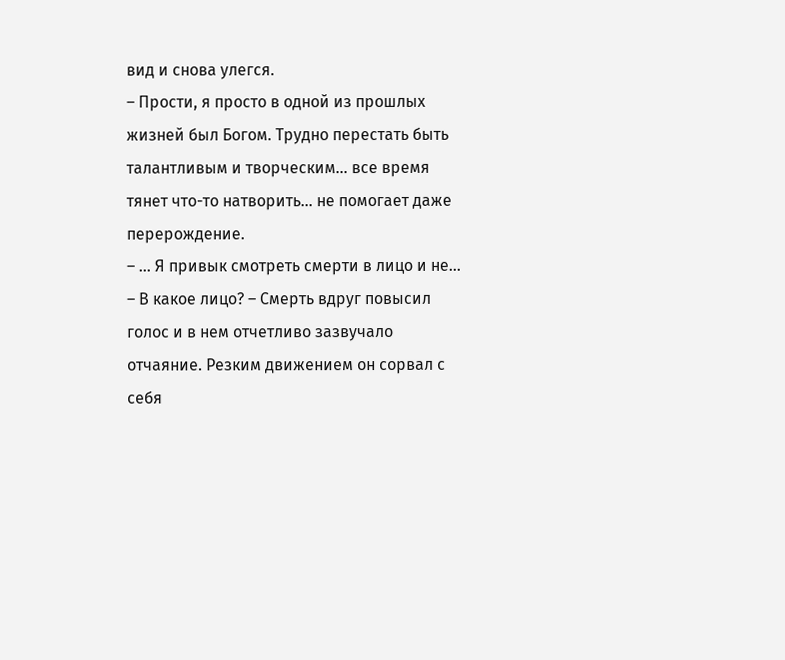вид и снова улегся.
– Прости, я просто в одной из прошлых жизней был Богом. Трудно перестать быть талантливым и творческим… все время тянет что-то натворить… не помогает даже перерождение.
– … Я привык смотреть смерти в лицо и не…
– В какое лицо? – Смерть вдруг повысил голос и в нем отчетливо зазвучало отчаяние. Резким движением он сорвал с себя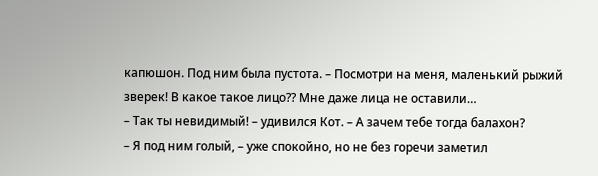капюшон. Под ним была пустота. – Посмотри на меня, маленький рыжий зверек! В какое такое лицо?? Мне даже лица не оставили…
– Так ты невидимый! – удивился Кот. – А зачем тебе тогда балахон?
– Я под ним голый, – уже спокойно, но не без горечи заметил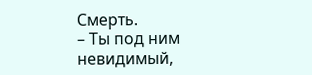Смерть.
– Ты под ним невидимый,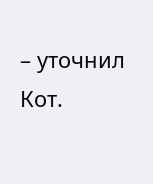– уточнил Кот.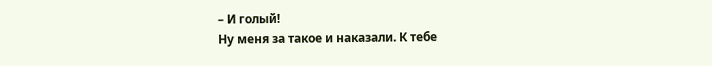– И голый!
Ну меня за такое и наказали. К тебе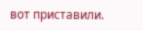вот приставили.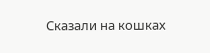Сказали на кошках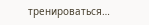тренироваться…